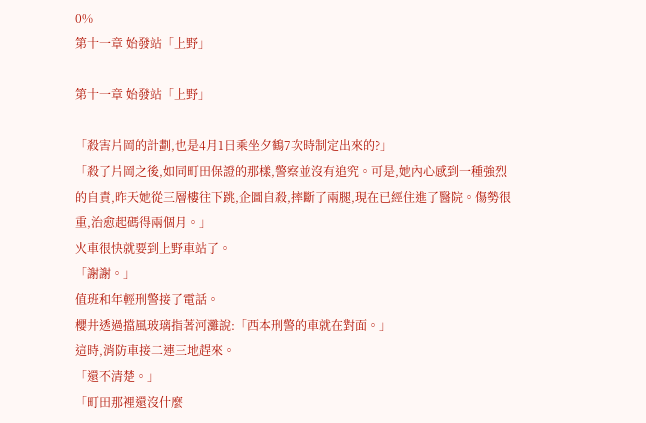0%
第十一章 始發站「上野」

第十一章 始發站「上野」

「殺害片岡的計劃,也是4月1日乘坐夕鶴7次時制定出來的?」
「殺了片岡之後,如同町田保證的那樣,警察並沒有追究。可是,她內心感到一種強烈的自責,昨天她從三層樓往下跳,企圖自殺,摔斷了兩腿,現在已經住進了醫院。傷勢很重,治愈起碼得兩個月。」
火車很快就要到上野車站了。
「謝謝。」
值班和年輕刑警接了電話。
櫻井透過擋風玻璃指著河灘說:「西本刑警的車就在對面。」
這時,消防車接二連三地趕來。
「還不清楚。」
「町田那裡還沒什麼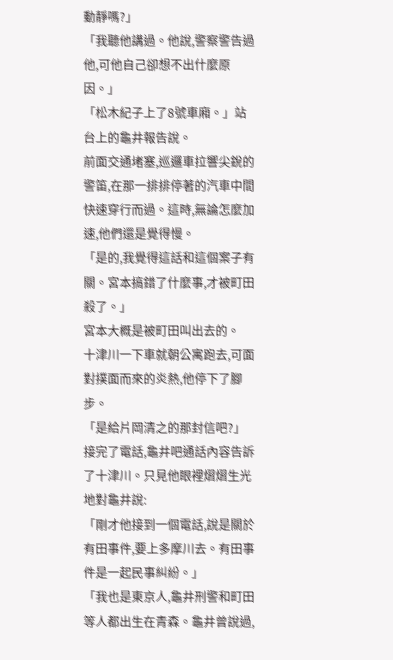動靜嗎?」
「我聽他講過。他說,警察警告過他,可他自己卻想不出什麼原因。」
「松木紀子上了8號車廂。」站台上的龜井報告說。
前面交通堵塞,巡邏車拉響尖銳的警笛,在那一排排停著的汽車中間快速穿行而過。這時,無論怎麼加速,他們還是覺得慢。
「是的,我覺得這話和這個案子有關。宮本搞錯了什麼事,才被町田殺了。」
宮本大概是被町田叫出去的。
十津川一下車就朝公寓跑去,可面對撲面而來的炎熱,他停下了腳步。
「是給片岡清之的那封信吧?」
接完了電話,龜井吧通話內容告訴了十津川。只見他眼裡熠熠生光地對龜井說:
「剛才他接到一個電話,說是關於有田事件,要上多摩川去。有田事件是一起民事糾紛。」
「我也是東京人,龜井刑警和町田等人都出生在青森。龜井曾說過,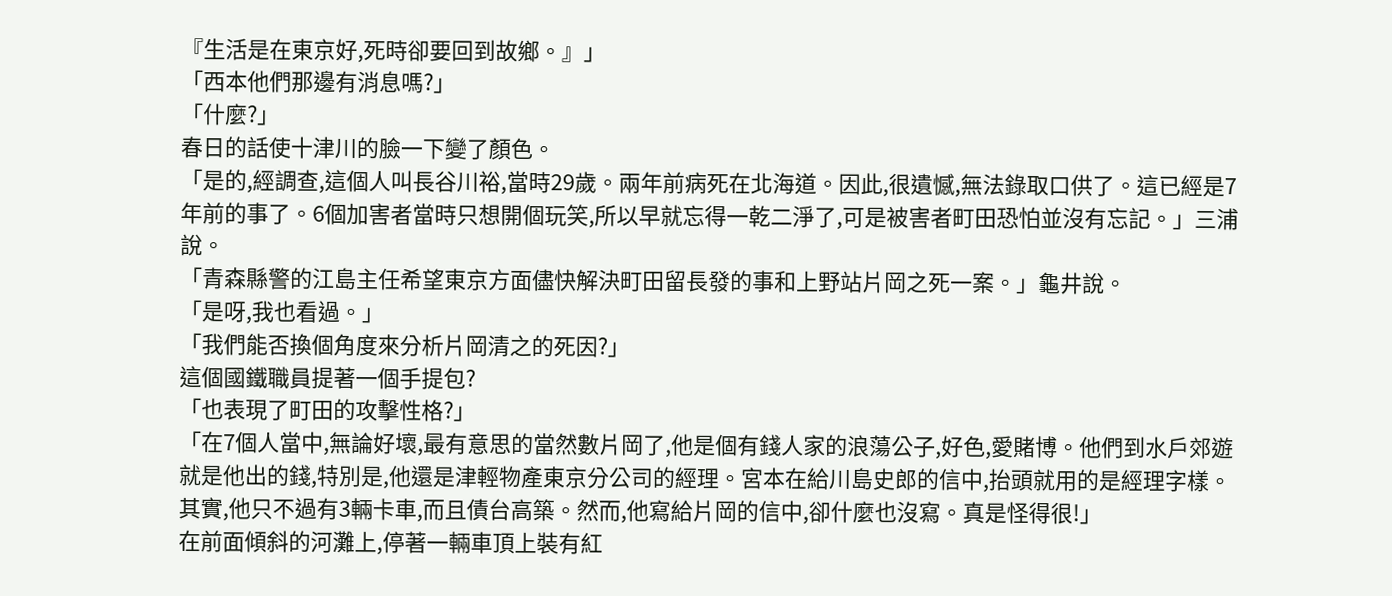『生活是在東京好,死時卻要回到故鄉。』」
「西本他們那邊有消息嗎?」
「什麼?」
春日的話使十津川的臉一下變了顏色。
「是的,經調查,這個人叫長谷川裕,當時29歲。兩年前病死在北海道。因此,很遺憾,無法錄取口供了。這已經是7年前的事了。6個加害者當時只想開個玩笑,所以早就忘得一乾二淨了,可是被害者町田恐怕並沒有忘記。」三浦說。
「青森縣警的江島主任希望東京方面儘快解決町田留長發的事和上野站片岡之死一案。」龜井說。
「是呀,我也看過。」
「我們能否換個角度來分析片岡清之的死因?」
這個國鐵職員提著一個手提包?
「也表現了町田的攻擊性格?」
「在7個人當中,無論好壞,最有意思的當然數片岡了,他是個有錢人家的浪蕩公子,好色,愛賭博。他們到水戶郊遊就是他出的錢,特別是,他還是津輕物產東京分公司的經理。宮本在給川島史郎的信中,抬頭就用的是經理字樣。其實,他只不過有3輛卡車,而且債台高築。然而,他寫給片岡的信中,卻什麼也沒寫。真是怪得很!」
在前面傾斜的河灘上,停著一輛車頂上裝有紅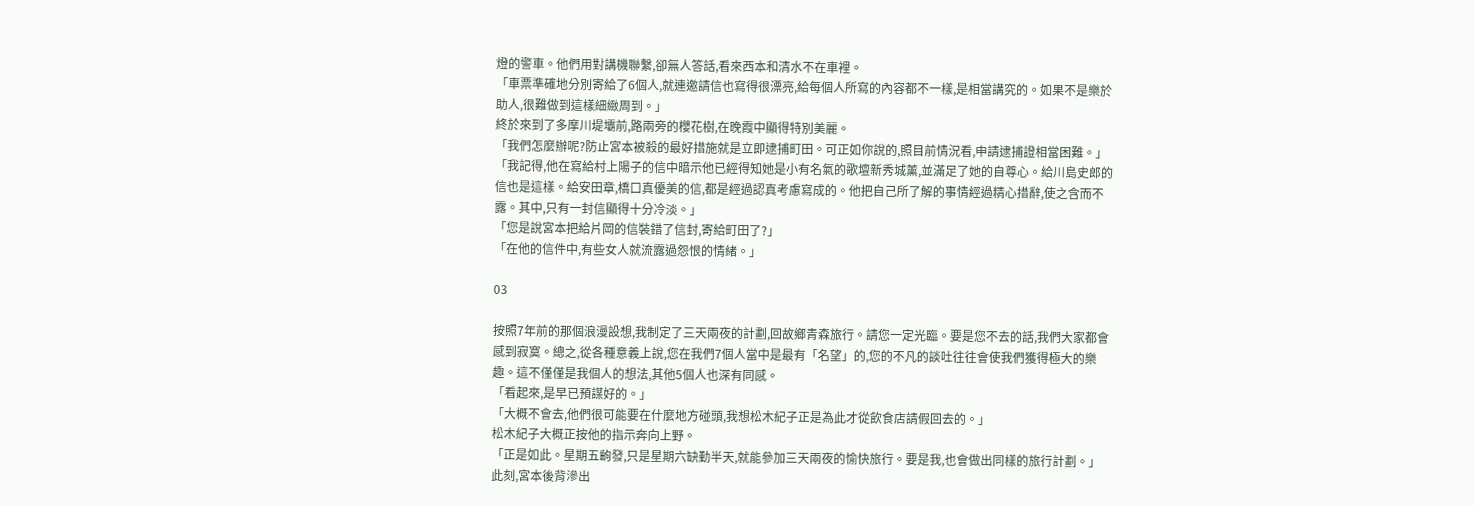燈的警車。他們用對講機聯繫,卻無人答話,看來西本和清水不在車裡。
「車票準確地分別寄給了6個人,就連邀請信也寫得很漂亮,給每個人所寫的內容都不一樣,是相當講究的。如果不是樂於助人,很難做到這樣細緻周到。」
終於來到了多摩川堤壩前,路兩旁的櫻花樹,在晚霞中顯得特別美麗。
「我們怎麼辦呢?防止宮本被殺的最好措施就是立即逮捕町田。可正如你說的,照目前情況看,申請逮捕證相當困難。」
「我記得,他在寫給村上陽子的信中暗示他已經得知她是小有名氣的歌壇新秀城薰,並滿足了她的自尊心。給川島史郎的信也是這樣。給安田章,橋口真優美的信,都是經過認真考慮寫成的。他把自己所了解的事情經過精心措辭,使之含而不露。其中,只有一封信顯得十分冷淡。」
「您是說宮本把給片岡的信裝錯了信封,寄給町田了?」
「在他的信件中,有些女人就流露過怨恨的情緒。」

03

按照7年前的那個浪漫設想,我制定了三天兩夜的計劃,回故鄉青森旅行。請您一定光臨。要是您不去的話,我們大家都會感到寂寞。總之,從各種意義上說,您在我們7個人當中是最有「名望」的,您的不凡的談吐往往會使我們獲得極大的樂趣。這不僅僅是我個人的想法,其他5個人也深有同感。
「看起來,是早已預謀好的。」
「大概不會去,他們很可能要在什麼地方碰頭,我想松木紀子正是為此才從飲食店請假回去的。」
松木紀子大概正按他的指示奔向上野。
「正是如此。星期五齣發,只是星期六缺勤半天,就能參加三天兩夜的愉快旅行。要是我,也會做出同樣的旅行計劃。」
此刻,宮本後背滲出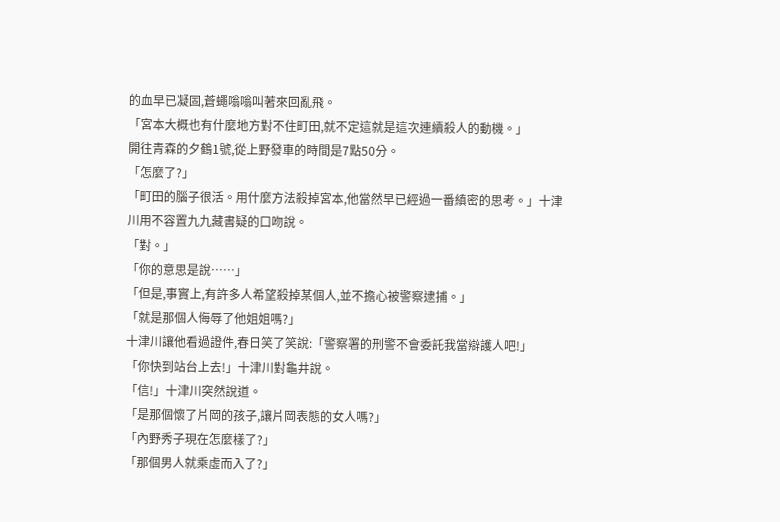的血早已凝固,蒼蠅嗡嗡叫著來回亂飛。
「宮本大概也有什麼地方對不住町田,就不定這就是這次連續殺人的動機。」
開往青森的夕鶴1號,從上野發車的時間是7點50分。
「怎麼了?」
「町田的腦子很活。用什麼方法殺掉宮本,他當然早已經過一番縝密的思考。」十津川用不容置九九藏書疑的口吻說。
「對。」
「你的意思是說……」
「但是,事實上,有許多人希望殺掉某個人,並不擔心被警察逮捕。」
「就是那個人侮辱了他姐姐嗎?」
十津川讓他看過證件,春日笑了笑說:「警察署的刑警不會委託我當辯護人吧!」
「你快到站台上去!」十津川對龜井說。
「信!」十津川突然說道。
「是那個懷了片岡的孩子,讓片岡表態的女人嗎?」
「內野秀子現在怎麼樣了?」
「那個男人就乘虛而入了?」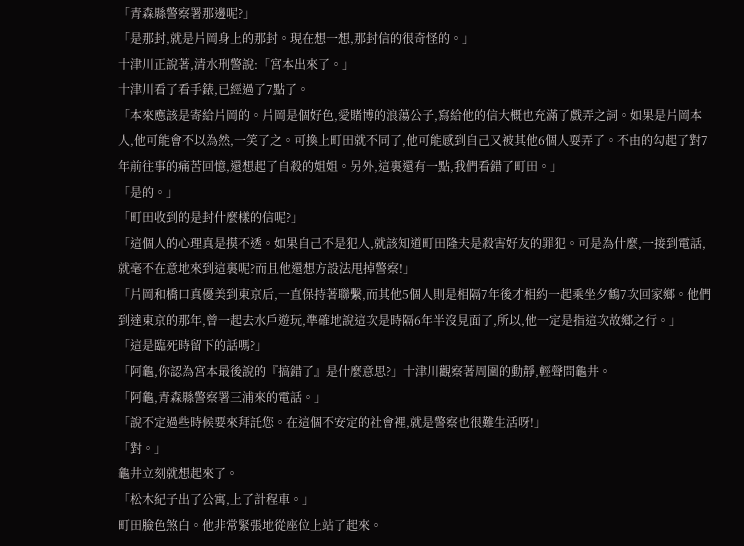「青森縣警察署那邊呢?」
「是那封,就是片岡身上的那封。現在想一想,那封信的很奇怪的。」
十津川正說著,清水刑警說:「宮本出來了。」
十津川看了看手錶,已經過了7點了。
「本來應該是寄給片岡的。片岡是個好色,愛賭博的浪蕩公子,寫給他的信大概也充滿了戲弄之詞。如果是片岡本人,他可能會不以為然,一笑了之。可換上町田就不同了,他可能感到自己又被其他6個人耍弄了。不由的勾起了對7年前往事的痛苦回憶,還想起了自殺的姐姐。另外,這裏還有一點,我們看錯了町田。」
「是的。」
「町田收到的是封什麼樣的信呢?」
「這個人的心理真是摸不透。如果自己不是犯人,就該知道町田隆夫是殺害好友的罪犯。可是為什麼,一接到電話,就毫不在意地來到這裏呢?而且他還想方設法甩掉警察!」
「片岡和橋口真優美到東京后,一直保持著聯繫,而其他5個人則是相隔7年後才相約一起乘坐夕鶴7次回家鄉。他們到達東京的那年,曾一起去水戶遊玩,準確地說這次是時隔6年半沒見面了,所以,他一定是指這次故鄉之行。」
「這是臨死時留下的話嗎?」
「阿龜,你認為宮本最後說的『搞錯了』是什麼意思?」十津川觀察著周圍的動靜,輕聲問龜井。
「阿龜,青森縣警察署三浦來的電話。」
「說不定過些時候要來拜託您。在這個不安定的社會裡,就是警察也很難生活呀!」
「對。」
龜井立刻就想起來了。
「松木紀子出了公寓,上了計程車。」
町田臉色煞白。他非常緊張地從座位上站了起來。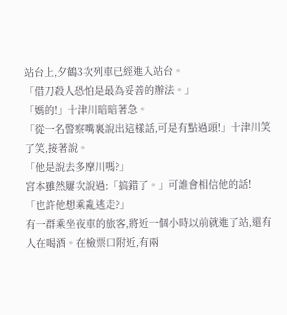站台上,夕鶴3次列車已經進入站台。
「借刀殺人恐怕是最為妥善的辦法。」
「媽的!」十津川暗暗著急。
「從一名警察嘴裏說出這樣話,可是有點過頭!」十津川笑了笑,接著說。
「他是說去多摩川嗎?」
宮本雖然屢次說過:「搞錯了。」可誰會相信他的話!
「也許他想乘亂逃走?」
有一群乘坐夜車的旅客,將近一個小時以前就進了站,還有人在喝酒。在檢票口附近,有兩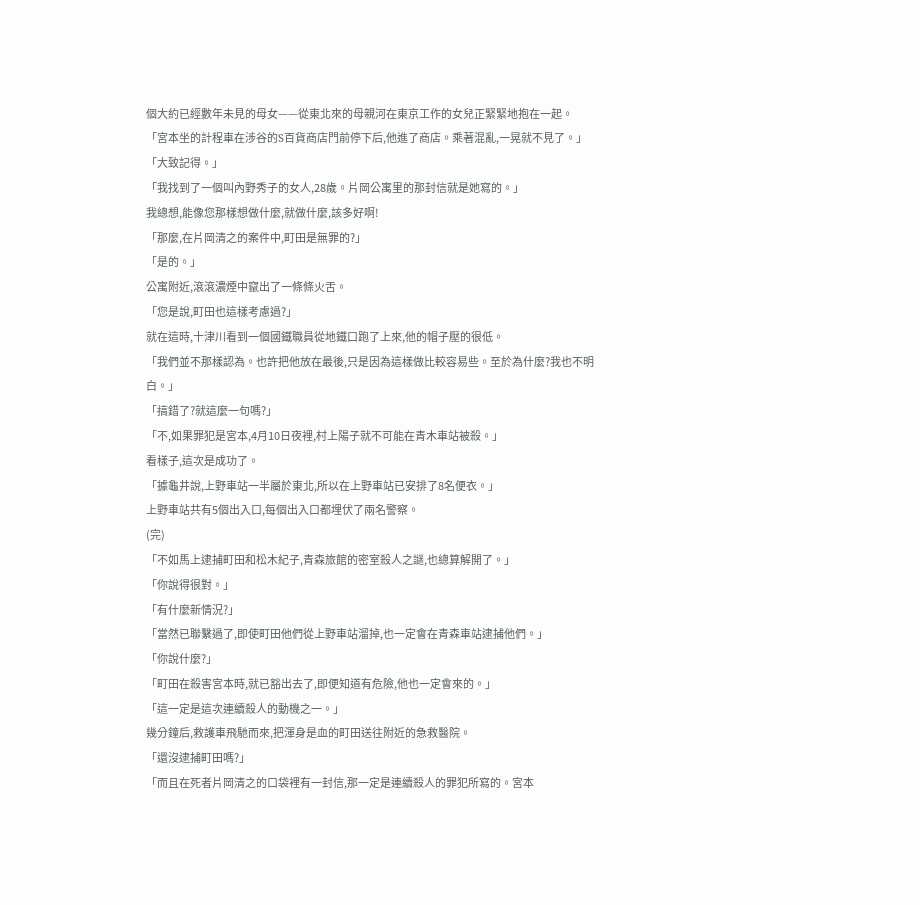個大約已經數年未見的母女——從東北來的母親河在東京工作的女兒正緊緊地抱在一起。
「宮本坐的計程車在涉谷的S百貨商店門前停下后,他進了商店。乘著混亂,一晃就不見了。」
「大致記得。」
「我找到了一個叫內野秀子的女人,28歲。片岡公寓里的那封信就是她寫的。」
我總想,能像您那樣想做什麼,就做什麼,該多好啊!
「那麼,在片岡清之的案件中,町田是無罪的?」
「是的。」
公寓附近,滾滾濃煙中竄出了一條條火舌。
「您是說,町田也這樣考慮過?」
就在這時,十津川看到一個國鐵職員從地鐵口跑了上來,他的帽子壓的很低。
「我們並不那樣認為。也許把他放在最後,只是因為這樣做比較容易些。至於為什麼?我也不明白。」
「搞錯了?就這麼一句嗎?」
「不,如果罪犯是宮本,4月10日夜裡,村上陽子就不可能在青木車站被殺。」
看樣子,這次是成功了。
「據龜井說,上野車站一半屬於東北,所以在上野車站已安排了8名便衣。」
上野車站共有5個出入口,每個出入口都埋伏了兩名警察。
(完)
「不如馬上逮捕町田和松木紀子,青森旅館的密室殺人之謎,也總算解開了。」
「你說得很對。」
「有什麼新情況?」
「當然已聯繫過了,即使町田他們從上野車站溜掉,也一定會在青森車站逮捕他們。」
「你說什麼?」
「町田在殺害宮本時,就已豁出去了,即便知道有危險,他也一定會來的。」
「這一定是這次連續殺人的動機之一。」
幾分鐘后,救護車飛馳而來,把渾身是血的町田送往附近的急救醫院。
「還沒逮捕町田嗎?」
「而且在死者片岡清之的口袋裡有一封信,那一定是連續殺人的罪犯所寫的。宮本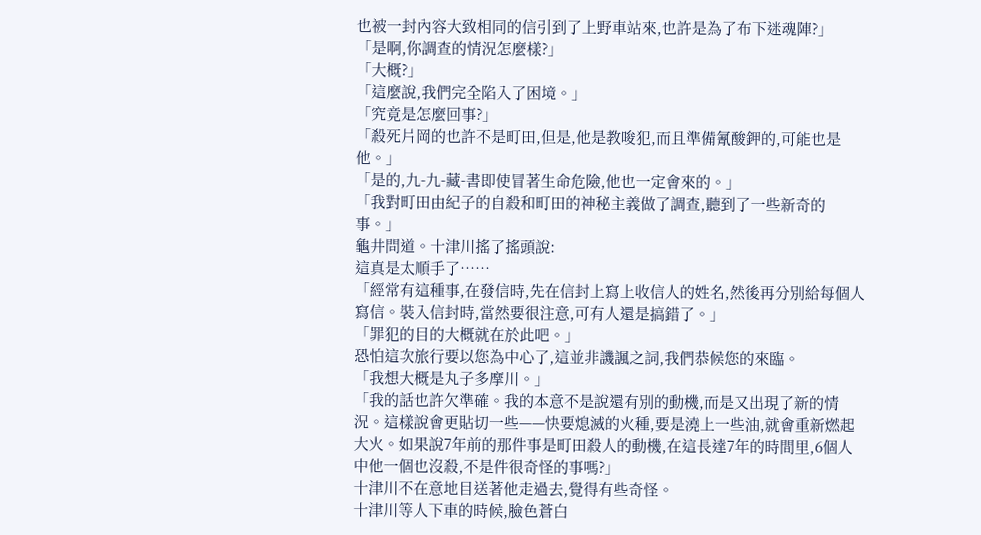也被一封內容大致相同的信引到了上野車站來,也許是為了布下迷魂陣?」
「是啊,你調查的情況怎麼樣?」
「大概?」
「這麼說,我們完全陷入了困境。」
「究竟是怎麼回事?」
「殺死片岡的也許不是町田,但是,他是教唆犯,而且準備氰酸鉀的,可能也是他。」
「是的,九-九-藏-書即使冒著生命危險,他也一定會來的。」
「我對町田由紀子的自殺和町田的神秘主義做了調查,聽到了一些新奇的事。」
龜井問道。十津川搖了搖頭說:
這真是太順手了……
「經常有這種事,在發信時,先在信封上寫上收信人的姓名,然後再分別給每個人寫信。裝入信封時,當然要很注意,可有人還是搞錯了。」
「罪犯的目的大概就在於此吧。」
恐怕這次旅行要以您為中心了,這並非譏諷之詞,我們恭候您的來臨。
「我想大概是丸子多摩川。」
「我的話也許欠準確。我的本意不是說還有別的動機,而是又出現了新的情況。這樣說會更貼切一些——快要熄滅的火種,要是澆上一些油,就會重新燃起大火。如果說7年前的那件事是町田殺人的動機,在這長達7年的時間里,6個人中他一個也沒殺,不是件很奇怪的事嗎?」
十津川不在意地目送著他走過去,覺得有些奇怪。
十津川等人下車的時候,臉色蒼白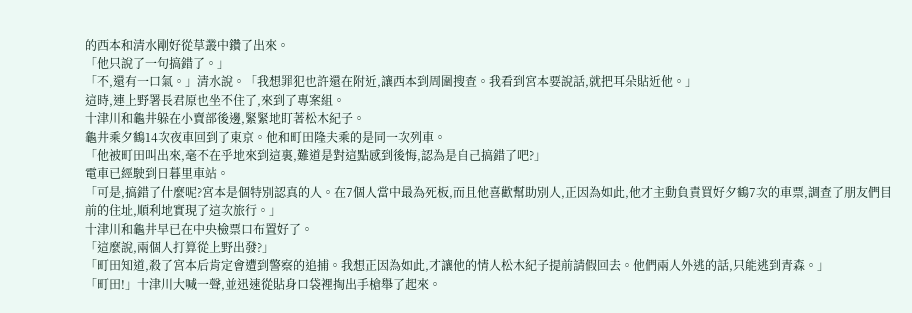的西本和清水剛好從草叢中鑽了出來。
「他只說了一句搞錯了。」
「不,還有一口氣。」清水說。「我想罪犯也許還在附近,讓西本到周圍搜查。我看到宮本要說話,就把耳朵貼近他。」
這時,連上野署長君原也坐不住了,來到了專案組。
十津川和龜井躲在小賣部後邊,緊緊地盯著松木紀子。
龜井乘夕鶴14次夜車回到了東京。他和町田隆夫乘的是同一次列車。
「他被町田叫出來,毫不在乎地來到這裏,難道是對這點感到後悔,認為是自己搞錯了吧?」
電車已經駛到日暮里車站。
「可是,搞錯了什麼呢?宮本是個特別認真的人。在7個人當中最為死板,而且他喜歡幫助別人,正因為如此,他才主動負責買好夕鶴7次的車票,調查了朋友們目前的住址,順利地實現了這次旅行。」
十津川和龜井早已在中央檢票口布置好了。
「這麼說,兩個人打算從上野出發?」
「町田知道,殺了宮本后肯定會遭到警察的追捕。我想正因為如此,才讓他的情人松木紀子提前請假回去。他們兩人外逃的話,只能逃到青森。」
「町田!」十津川大喊一聲,並迅速從貼身口袋裡掏出手槍舉了起來。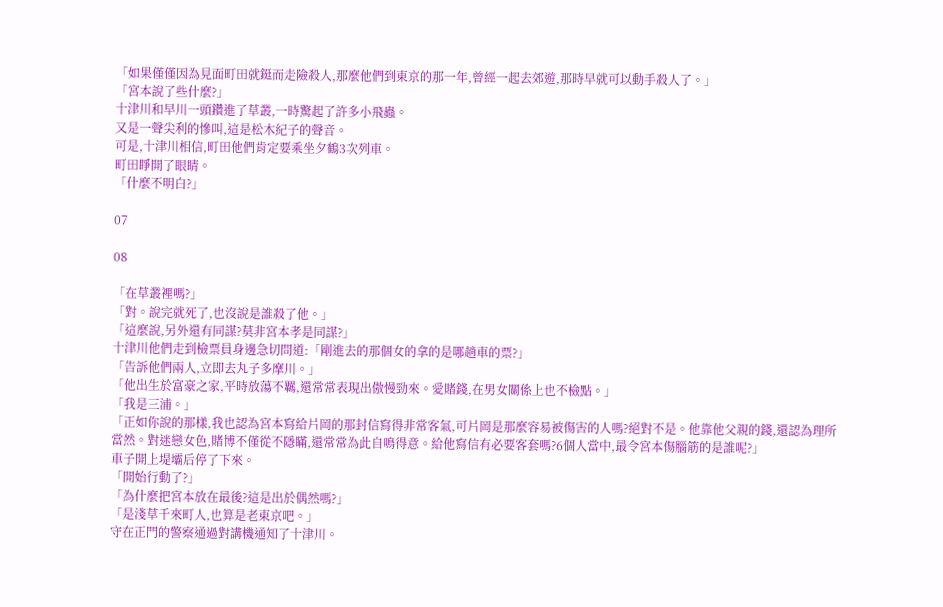「如果僅僅因為見面町田就鋌而走險殺人,那麼他們到東京的那一年,曾經一起去郊遊,那時早就可以動手殺人了。」
「宮本說了些什麼?」
十津川和早川一頭鑽進了草叢,一時驚起了許多小飛蟲。
又是一聲尖利的慘叫,這是松木紀子的聲音。
可是,十津川相信,町田他們肯定要乘坐夕鶴3次列車。
町田睜開了眼睛。
「什麼不明白?」

07

08

「在草叢裡嗎?」
「對。說完就死了,也沒說是誰殺了他。」
「這麼說,另外還有同謀?莫非宮本孝是同謀?」
十津川他們走到檢票員身邊急切問道:「剛進去的那個女的拿的是哪趟車的票?」
「告訴他們兩人,立即去丸子多摩川。」
「他出生於富豪之家,平時放蕩不羈,還常常表現出傲慢勁來。愛賭錢,在男女關係上也不檢點。」
「我是三浦。」
「正如你說的那樣,我也認為宮本寫給片岡的那封信寫得非常客氣,可片岡是那麼容易被傷害的人嗎?絕對不是。他靠他父親的錢,還認為理所當然。對迷戀女色,賭博不僅從不隱瞞,還常常為此自鳴得意。給他寫信有必要客套嗎?6個人當中,最令宮本傷腦筋的是誰呢?」
車子開上堤壩后停了下來。
「開始行動了?」
「為什麼把宮本放在最後?這是出於偶然嗎?」
「是淺草千來町人,也算是老東京吧。」
守在正門的警察通過對講機通知了十津川。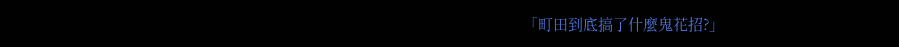「町田到底搞了什麼鬼花招?」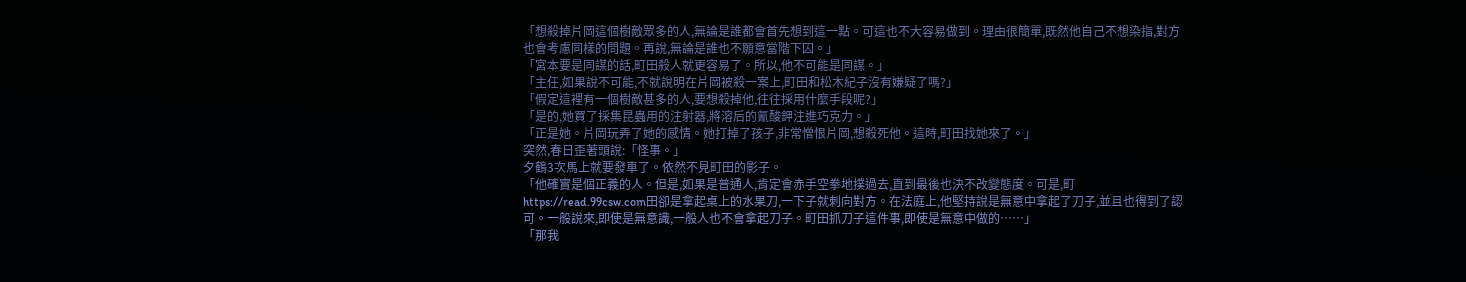「想殺掉片岡這個樹敵眾多的人,無論是誰都會首先想到這一點。可這也不大容易做到。理由很簡單,既然他自己不想染指,對方也會考慮同樣的問題。再說,無論是誰也不願意當階下囚。」
「宮本要是同謀的話,町田殺人就更容易了。所以,他不可能是同謀。」
「主任,如果說不可能,不就說明在片岡被殺一案上,町田和松木紀子沒有嫌疑了嗎?」
「假定這裡有一個樹敵甚多的人,要想殺掉他,往往採用什麼手段呢?」
「是的,她買了採集昆蟲用的注射器,將溶后的氰酸鉀注進巧克力。」
「正是她。片岡玩弄了她的感情。她打掉了孩子,非常憎恨片岡,想殺死他。這時,町田找她來了。」
突然,春日歪著頭說:「怪事。」
夕鶴3次馬上就要發車了。依然不見町田的影子。
「他確實是個正義的人。但是,如果是普通人,肯定會赤手空拳地撲過去,直到最後也決不改變態度。可是,町https://read.99csw.com田卻是拿起桌上的水果刀,一下子就刺向對方。在法庭上,他堅持說是無意中拿起了刀子,並且也得到了認可。一般說來,即使是無意識,一般人也不會拿起刀子。町田抓刀子這件事,即使是無意中做的……」
「那我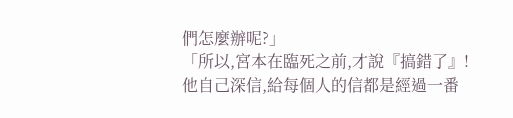們怎麼辦呢?」
「所以,宮本在臨死之前,才說『搞錯了』!他自己深信,給每個人的信都是經過一番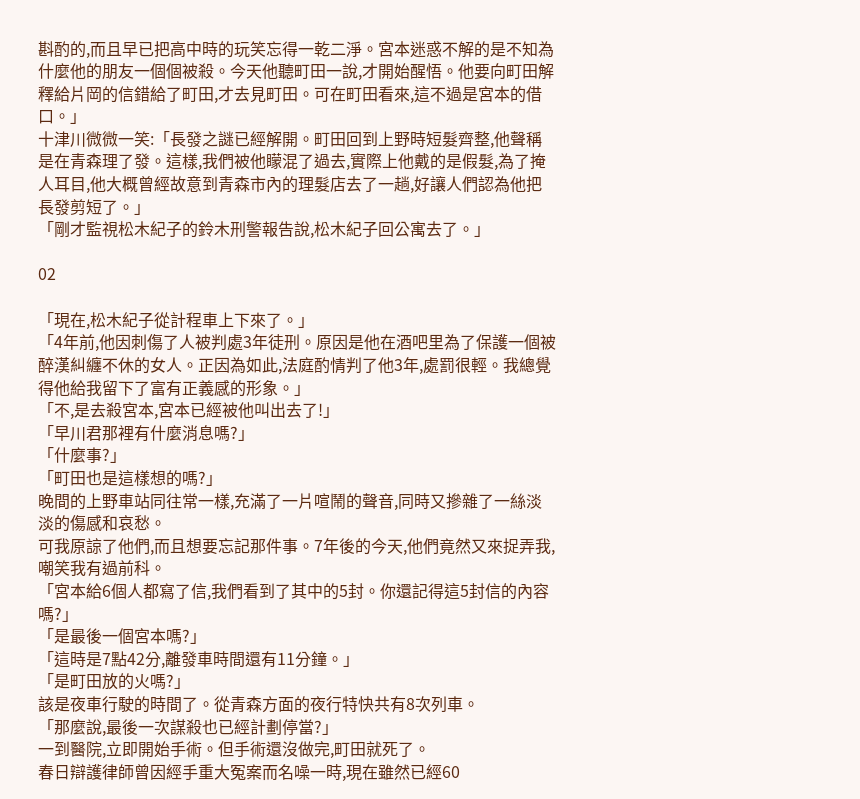斟酌的,而且早已把高中時的玩笑忘得一乾二淨。宮本迷惑不解的是不知為什麼他的朋友一個個被殺。今天他聽町田一說,才開始醒悟。他要向町田解釋給片岡的信錯給了町田,才去見町田。可在町田看來,這不過是宮本的借口。」
十津川微微一笑:「長發之謎已經解開。町田回到上野時短髮齊整,他聲稱是在青森理了發。這樣,我們被他矇混了過去,實際上他戴的是假髮,為了掩人耳目,他大概曾經故意到青森市內的理髮店去了一趟,好讓人們認為他把長發剪短了。」
「剛才監視松木紀子的鈴木刑警報告說,松木紀子回公寓去了。」

02

「現在,松木紀子從計程車上下來了。」
「4年前,他因刺傷了人被判處3年徒刑。原因是他在酒吧里為了保護一個被醉漢糾纏不休的女人。正因為如此,法庭酌情判了他3年,處罰很輕。我總覺得他給我留下了富有正義感的形象。」
「不,是去殺宮本,宮本已經被他叫出去了!」
「早川君那裡有什麼消息嗎?」
「什麼事?」
「町田也是這樣想的嗎?」
晚間的上野車站同往常一樣,充滿了一片喧鬧的聲音,同時又摻雜了一絲淡淡的傷感和哀愁。
可我原諒了他們,而且想要忘記那件事。7年後的今天,他們竟然又來捉弄我,嘲笑我有過前科。
「宮本給6個人都寫了信,我們看到了其中的5封。你還記得這5封信的內容嗎?」
「是最後一個宮本嗎?」
「這時是7點42分,離發車時間還有11分鐘。」
「是町田放的火嗎?」
該是夜車行駛的時間了。從青森方面的夜行特快共有8次列車。
「那麼說,最後一次謀殺也已經計劃停當?」
一到醫院,立即開始手術。但手術還沒做完,町田就死了。
春日辯護律師曾因經手重大冤案而名噪一時,現在雖然已經60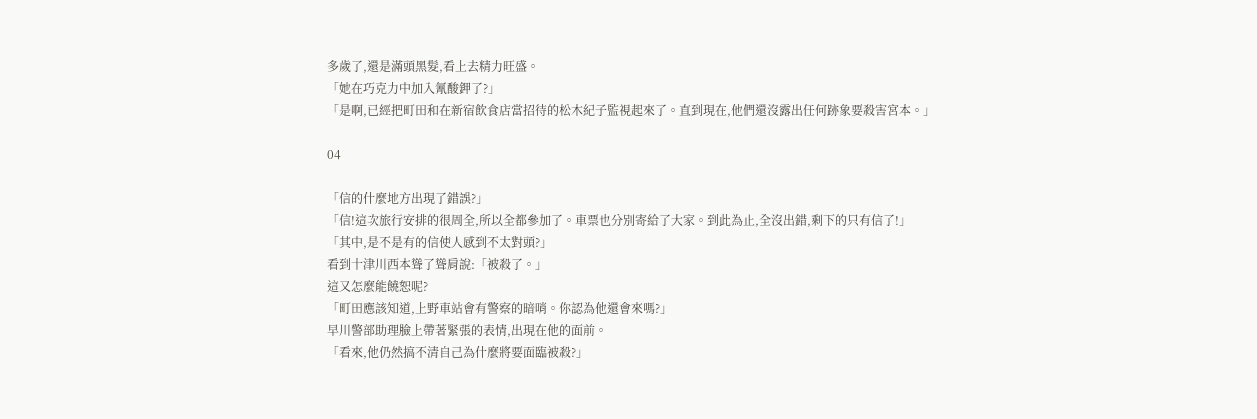多歲了,還是滿頭黑髮,看上去精力旺盛。
「她在巧克力中加入氰酸鉀了?」
「是啊,已經把町田和在新宿飲食店當招待的松木紀子監視起來了。直到現在,他們還沒露出任何跡象要殺害宮本。」

04

「信的什麼地方出現了錯誤?」
「信!這次旅行安排的很周全,所以全都參加了。車票也分別寄給了大家。到此為止,全沒出錯,剩下的只有信了!」
「其中,是不是有的信使人感到不太對頭?」
看到十津川西本聳了聳肩說:「被殺了。」
這又怎麼能饒恕呢?
「町田應該知道,上野車站會有警察的暗哨。你認為他還會來嗎?」
早川警部助理臉上帶著緊張的表情,出現在他的面前。
「看來,他仍然搞不清自己為什麼將要面臨被殺?」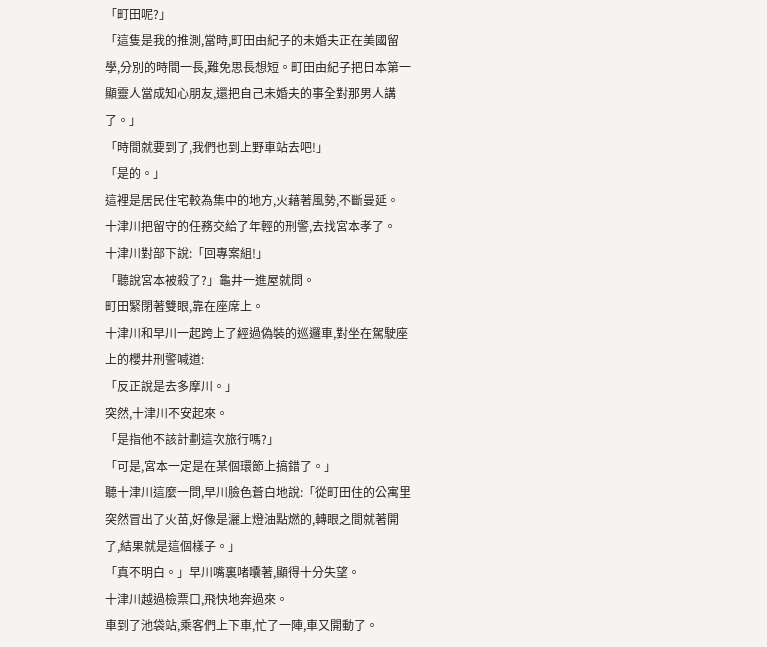「町田呢?」
「這隻是我的推測,當時,町田由紀子的未婚夫正在美國留學,分別的時間一長,難免思長想短。町田由紀子把日本第一顯靈人當成知心朋友,還把自己未婚夫的事全對那男人講了。」
「時間就要到了,我們也到上野車站去吧!」
「是的。」
這裡是居民住宅較為集中的地方,火藉著風勢,不斷曼延。
十津川把留守的任務交給了年輕的刑警,去找宮本孝了。
十津川對部下說:「回專案組!」
「聽說宮本被殺了?」龜井一進屋就問。
町田緊閉著雙眼,靠在座席上。
十津川和早川一起跨上了經過偽裝的巡邏車,對坐在駕駛座上的櫻井刑警喊道:
「反正說是去多摩川。」
突然,十津川不安起來。
「是指他不該計劃這次旅行嗎?」
「可是,宮本一定是在某個環節上搞錯了。」
聽十津川這麼一問,早川臉色蒼白地說:「從町田住的公寓里突然冒出了火苗,好像是灑上燈油點燃的,轉眼之間就著開了,結果就是這個樣子。」
「真不明白。」早川嘴裏啫囔著,顯得十分失望。
十津川越過檢票口,飛快地奔過來。
車到了池袋站,乘客們上下車,忙了一陣,車又開動了。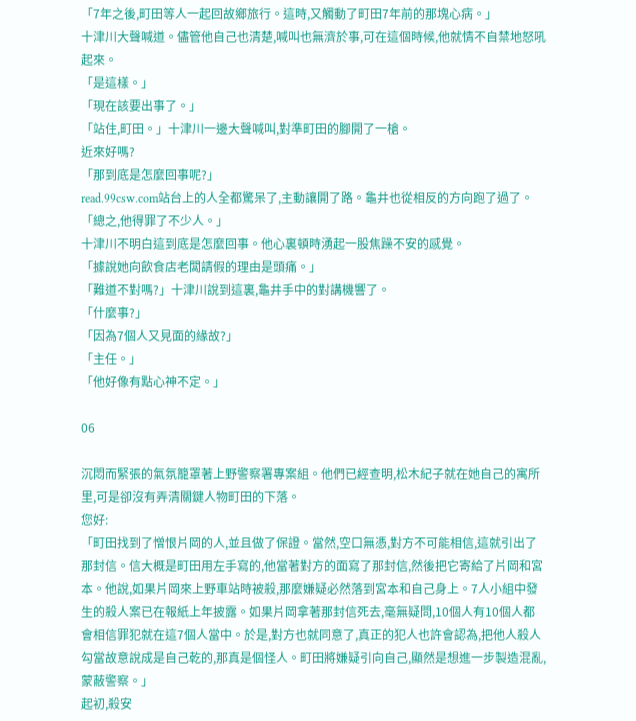「7年之後,町田等人一起回故鄉旅行。這時,又觸動了町田7年前的那塊心病。」
十津川大聲喊道。儘管他自己也清楚,喊叫也無濟於事,可在這個時候,他就情不自禁地怒吼起來。
「是這樣。」
「現在該要出事了。」
「站住,町田。」十津川一邊大聲喊叫,對準町田的腳開了一槍。
近來好嗎?
「那到底是怎麼回事呢?」
read.99csw.com站台上的人全都驚呆了,主動讓開了路。龜井也從相反的方向跑了過了。
「總之,他得罪了不少人。」
十津川不明白這到底是怎麼回事。他心裏頓時湧起一股焦躁不安的感覺。
「據說她向飲食店老闆請假的理由是頭痛。」
「難道不對嗎?」十津川說到這裏,龜井手中的對講機響了。
「什麼事?」
「因為7個人又見面的緣故?」
「主任。」
「他好像有點心神不定。」

06

沉悶而緊張的氣氛籠罩著上野警察署專案組。他們已經查明,松木紀子就在她自己的寓所里,可是卻沒有弄清關鍵人物町田的下落。
您好:
「町田找到了憎恨片岡的人,並且做了保證。當然,空口無憑,對方不可能相信,這就引出了那封信。信大概是町田用左手寫的,他當著對方的面寫了那封信,然後把它寄給了片岡和宮本。他說,如果片岡來上野車站時被殺,那麼嫌疑必然落到宮本和自己身上。7人小組中發生的殺人案已在報紙上年披露。如果片岡拿著那封信死去,毫無疑問,10個人有10個人都會相信罪犯就在這7個人當中。於是,對方也就同意了,真正的犯人也許會認為,把他人殺人勾當故意說成是自己乾的,那真是個怪人。町田將嫌疑引向自己,顯然是想進一步製造混亂,蒙蔽警察。」
起初,殺安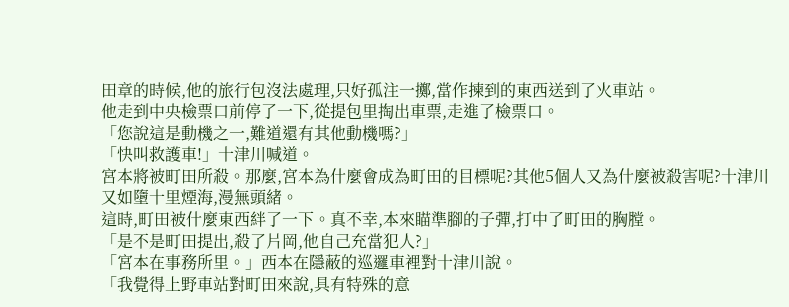田章的時候,他的旅行包沒法處理,只好孤注一擲,當作揀到的東西送到了火車站。
他走到中央檢票口前停了一下,從提包里掏出車票,走進了檢票口。
「您說這是動機之一,難道還有其他動機嗎?」
「快叫救護車!」十津川喊道。
宮本將被町田所殺。那麼,宮本為什麼會成為町田的目標呢?其他5個人又為什麼被殺害呢?十津川又如墮十里煙海,漫無頭緒。
這時,町田被什麼東西絆了一下。真不幸,本來瞄準腳的子彈,打中了町田的胸膛。
「是不是町田提出,殺了片岡,他自己充當犯人?」
「宮本在事務所里。」西本在隱蔽的巡邏車裡對十津川說。
「我覺得上野車站對町田來說,具有特殊的意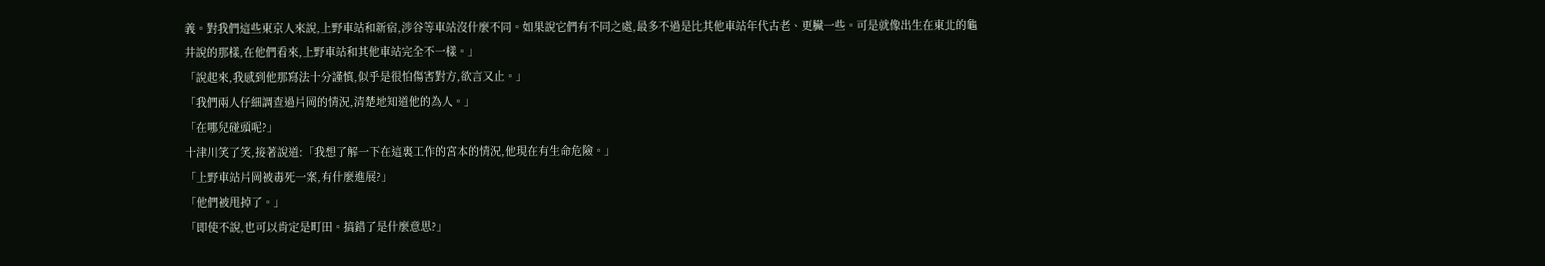義。對我們這些東京人來說,上野車站和新宿,涉谷等車站沒什麼不同。如果說它們有不同之處,最多不過是比其他車站年代古老、更臟一些。可是就像出生在東北的龜井說的那樣,在他們看來,上野車站和其他車站完全不一樣。」
「說起來,我感到他那寫法十分謹慎,似乎是很怕傷害對方,欲言又止。」
「我們兩人仔細調查過片岡的情況,清楚地知道他的為人。」
「在哪兒碰頭呢?」
十津川笑了笑,接著說道:「我想了解一下在這裏工作的宮本的情況,他現在有生命危險。」
「上野車站片岡被毒死一案,有什麼進展?」
「他們被甩掉了。」
「即使不說,也可以肯定是町田。搞錯了是什麼意思?」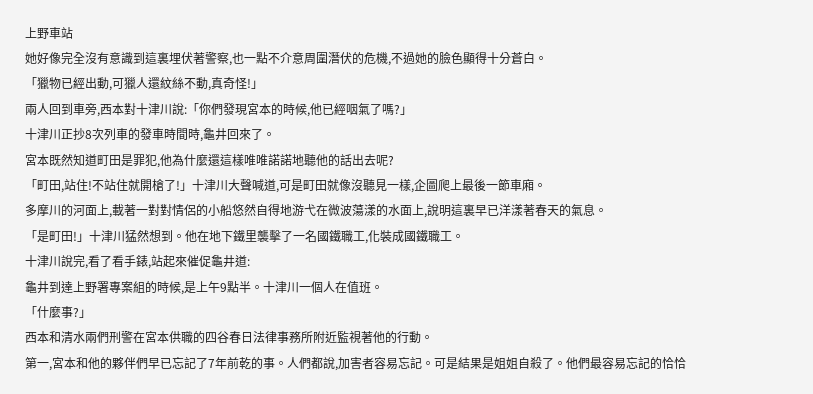上野車站
她好像完全沒有意識到這裏埋伏著警察,也一點不介意周圍潛伏的危機,不過她的臉色顯得十分蒼白。
「獵物已經出動,可獵人還紋絲不動,真奇怪!」
兩人回到車旁,西本對十津川說:「你們發現宮本的時候,他已經咽氣了嗎?」
十津川正抄8次列車的發車時間時,龜井回來了。
宮本既然知道町田是罪犯,他為什麼還這樣唯唯諾諾地聽他的話出去呢?
「町田,站住!不站住就開槍了!」十津川大聲喊道,可是町田就像沒聽見一樣,企圖爬上最後一節車廂。
多摩川的河面上,載著一對對情侶的小船悠然自得地游弋在微波蕩漾的水面上,說明這裏早已洋漾著春天的氣息。
「是町田!」十津川猛然想到。他在地下鐵里襲擊了一名國鐵職工,化裝成國鐵職工。
十津川說完,看了看手錶,站起來催促龜井道:
龜井到達上野署專案組的時候,是上午9點半。十津川一個人在值班。
「什麼事?」
西本和清水兩們刑警在宮本供職的四谷春日法律事務所附近監視著他的行動。
第一,宮本和他的夥伴們早已忘記了7年前乾的事。人們都說,加害者容易忘記。可是結果是姐姐自殺了。他們最容易忘記的恰恰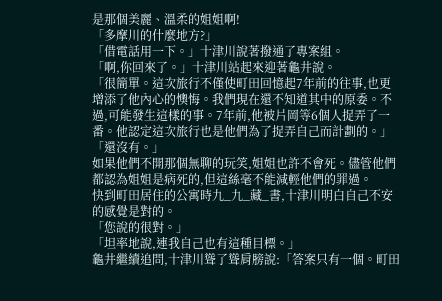是那個美麗、溫柔的姐姐啊!
「多摩川的什麼地方?」
「借電話用一下。」十津川說著撥通了專案組。
「啊,你回來了。」十津川站起來迎著龜井說。
「很簡單。這次旅行不僅使町田回憶起7年前的往事,也更增添了他內心的懊悔。我們現在還不知道其中的原委。不過,可能發生這樣的事。7年前,他被片岡等6個人捉弄了一番。他認定這次旅行也是他們為了捉弄自己而計劃的。」
「還沒有。」
如果他們不開那個無聊的玩笑,姐姐也許不會死。儘管他們都認為姐姐是病死的,但這絲毫不能減輕他們的罪過。
快到町田居住的公寓時九_九_藏_書,十津川明白自己不安的感覺是對的。
「您說的很對。」
「坦率地說,連我自己也有這種目標。」
龜井繼續追問,十津川聳了聳肩膀說:「答案只有一個。町田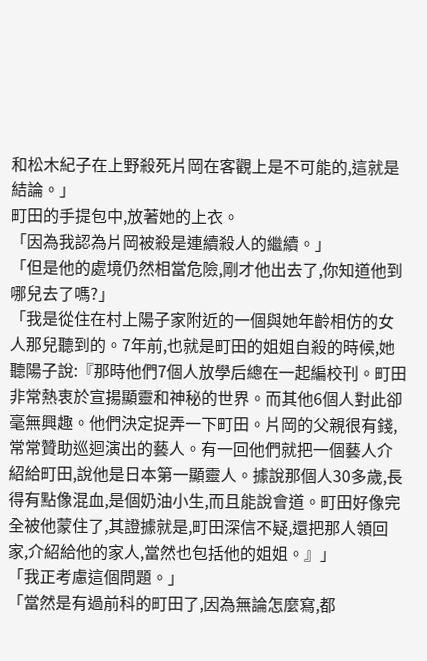和松木紀子在上野殺死片岡在客觀上是不可能的,這就是結論。」
町田的手提包中,放著她的上衣。
「因為我認為片岡被殺是連續殺人的繼續。」
「但是他的處境仍然相當危險,剛才他出去了,你知道他到哪兒去了嗎?」
「我是從住在村上陽子家附近的一個與她年齡相仿的女人那兒聽到的。7年前,也就是町田的姐姐自殺的時候,她聽陽子說:『那時他們7個人放學后總在一起編校刊。町田非常熱衷於宣揚顯靈和神秘的世界。而其他6個人對此卻毫無興趣。他們決定捉弄一下町田。片岡的父親很有錢,常常贊助巡迴演出的藝人。有一回他們就把一個藝人介紹給町田,說他是日本第一顯靈人。據說那個人30多歲,長得有點像混血,是個奶油小生,而且能說會道。町田好像完全被他蒙住了,其證據就是,町田深信不疑,還把那人領回家,介紹給他的家人,當然也包括他的姐姐。』」
「我正考慮這個問題。」
「當然是有過前科的町田了,因為無論怎麼寫,都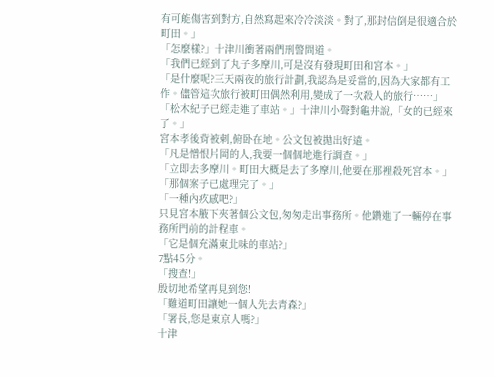有可能傷害到對方,自然寫起來冷冷淡淡。對了,那封信倒是很適合於町田。」
「怎麼樣?」十津川衝著兩們刑警問道。
「我們已經到了丸子多摩川,可是沒有發現町田和宮本。」
「是什麼呢?三天兩夜的旅行計劃,我認為是妥當的,因為大家都有工作。儘管這次旅行被町田偶然利用,變成了一次殺人的旅行……」
「松木紀子已經走進了車站。」十津川小聲對龜井說,「女的已經來了。」
宮本孝後背被刺,俯卧在地。公文包被拋出好遠。
「凡是憎恨片岡的人,我要一個個地進行調查。」
「立即去多摩川。町田大概是去了多摩川,他要在那裡殺死宮本。」
「那個案子已處理完了。」
「一種內疚感吧?」
只見宮本腋下夾著個公文包,匆匆走出事務所。他鑽進了一輛停在事務所門前的計程車。
「它是個充滿東北味的車站?」
7點45分。
「搜查!」
殷切地希望再見到您!
「難道町田讓她一個人先去青森?」
「署長,您是東京人嗎?」
十津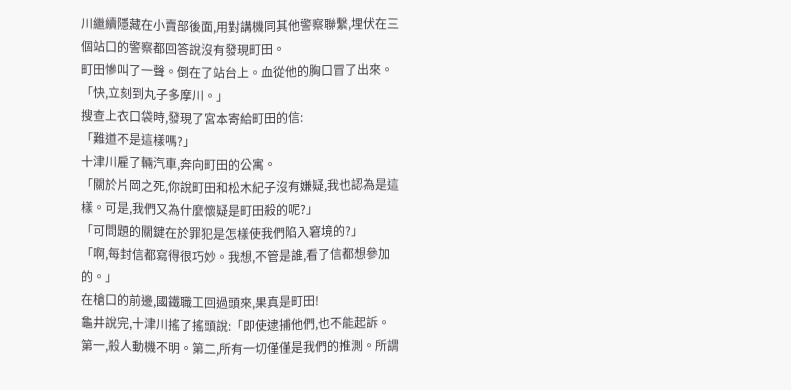川繼續隱藏在小賣部後面,用對講機同其他警察聯繫,埋伏在三個站口的警察都回答說沒有發現町田。
町田慘叫了一聲。倒在了站台上。血從他的胸口冒了出來。
「快,立刻到丸子多摩川。」
搜查上衣口袋時,發現了宮本寄給町田的信:
「難道不是這樣嗎?」
十津川雇了輛汽車,奔向町田的公寓。
「關於片岡之死,你說町田和松木紀子沒有嫌疑,我也認為是這樣。可是,我們又為什麼懷疑是町田殺的呢?」
「可問題的關鍵在於罪犯是怎樣使我們陷入窘境的?」
「啊,每封信都寫得很巧妙。我想,不管是誰,看了信都想參加的。」
在槍口的前邊,國鐵職工回過頭來,果真是町田!
龜井說完,十津川搖了搖頭說:「即使逮捕他們,也不能起訴。第一,殺人動機不明。第二,所有一切僅僅是我們的推測。所謂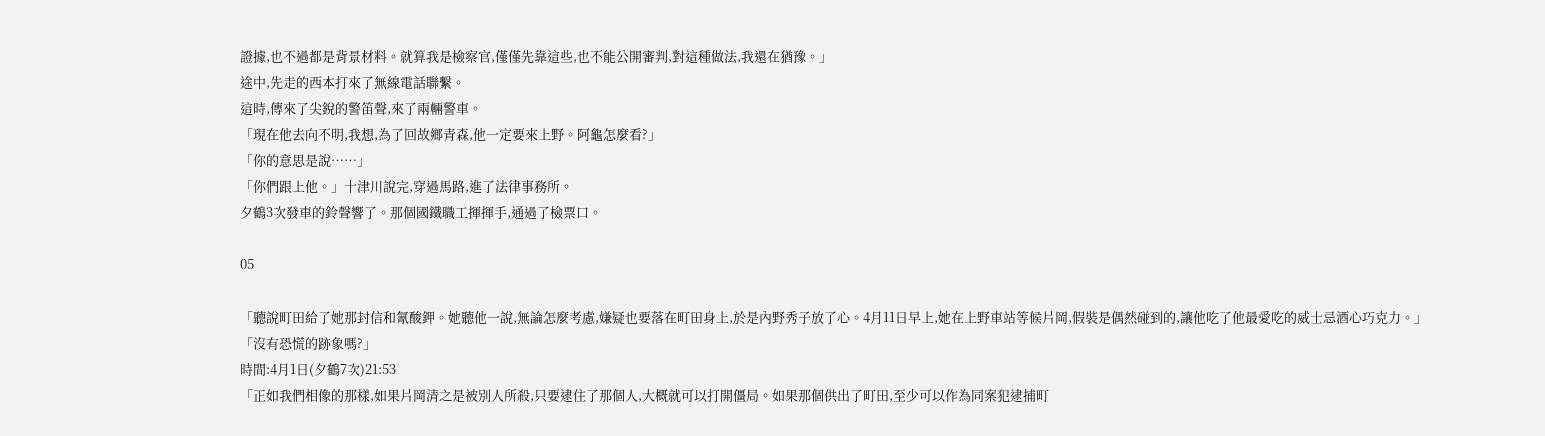證據,也不過都是背景材料。就算我是檢察官,僅僅先靠這些,也不能公開審判,對這種做法,我還在猶豫。」
途中,先走的西本打來了無線電話聯繫。
這時,傳來了尖銳的警笛聲,來了兩輛警車。
「現在他去向不明,我想,為了回故鄉青森,他一定要來上野。阿龜怎麼看?」
「你的意思是說……」
「你們跟上他。」十津川說完,穿過馬路,進了法律事務所。
夕鶴3次發車的鈴聲響了。那個國鐵職工揮揮手,通過了檢票口。

05

「聽說町田給了她那封信和氰酸鉀。她聽他一說,無論怎麼考慮,嫌疑也要落在町田身上,於是內野秀子放了心。4月11日早上,她在上野車站等候片岡,假裝是偶然碰到的,讓他吃了他最愛吃的威士忌酒心巧克力。」
「沒有恐慌的跡象嗎?」
時間:4月1日(夕鶴7次)21:53
「正如我們相像的那樣,如果片岡清之是被別人所殺,只要逮住了那個人,大概就可以打開僵局。如果那個供出了町田,至少可以作為同案犯逮捕町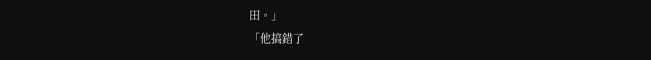田。」
「他搞錯了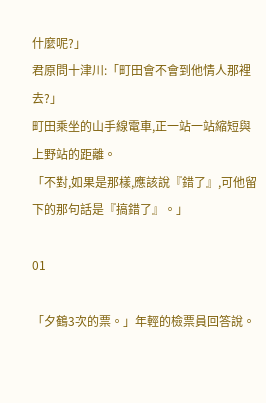什麼呢?」
君原問十津川:「町田會不會到他情人那裡去?」
町田乘坐的山手線電車,正一站一站縮短與上野站的距離。
「不對,如果是那樣,應該說『錯了』,可他留下的那句話是『搞錯了』。」

01

「夕鶴3次的票。」年輕的檢票員回答說。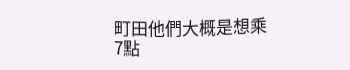町田他們大概是想乘7點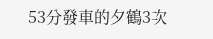53分發車的夕鶴3次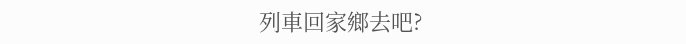列車回家鄉去吧?